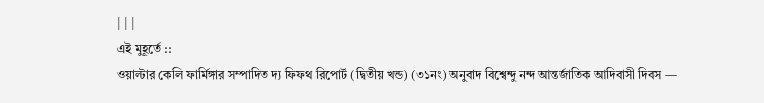| | |
এই মুহূর্তে ::
ওয়াল্টার কেলি ফার্মিঙ্গার সম্পাদিত দ্য ফিফথ রিপোর্ট (দ্বিতীয় খন্ড) (৩১নং) অনুবাদ বিশ্বেন্দু নন্দ আন্তর্জাতিক আদিবাসী দিবস —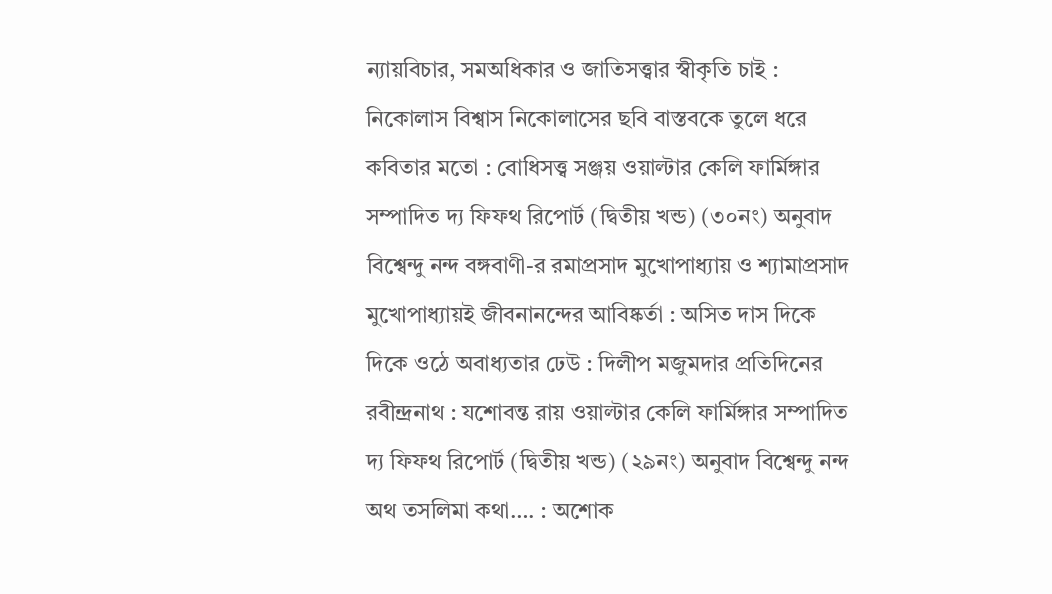ন্যায়বিচার, সমঅধিকার ও জাতিসত্ত্বার স্বীকৃতি চাই : নিকোলাস বিশ্বাস নিকোলাসের ছবি বাস্তবকে তুলে ধরে কবিতার মতো : বোধিসত্ত্ব সঞ্জয় ওয়াল্টার কেলি ফার্মিঙ্গার সম্পাদিত দ্য ফিফথ রিপোর্ট (দ্বিতীয় খন্ড) (৩০নং) অনুবাদ বিশ্বেন্দু নন্দ বঙ্গবাণী-র রমাপ্রসাদ মুখোপাধ্যায় ও শ্যামাপ্রসাদ মুখোপাধ্যায়ই জীবনানন্দের আবিষ্কর্তা : অসিত দাস দিকে দিকে ওঠে অবাধ্যতার ঢেউ : দিলীপ মজুমদার প্রতিদিনের রবীন্দ্রনাথ : যশোবন্ত রায় ওয়াল্টার কেলি ফার্মিঙ্গার সম্পাদিত দ্য ফিফথ রিপোর্ট (দ্বিতীয় খন্ড) (২৯নং) অনুবাদ বিশ্বেন্দু নন্দ অথ তসলিমা কথা…. : অশোক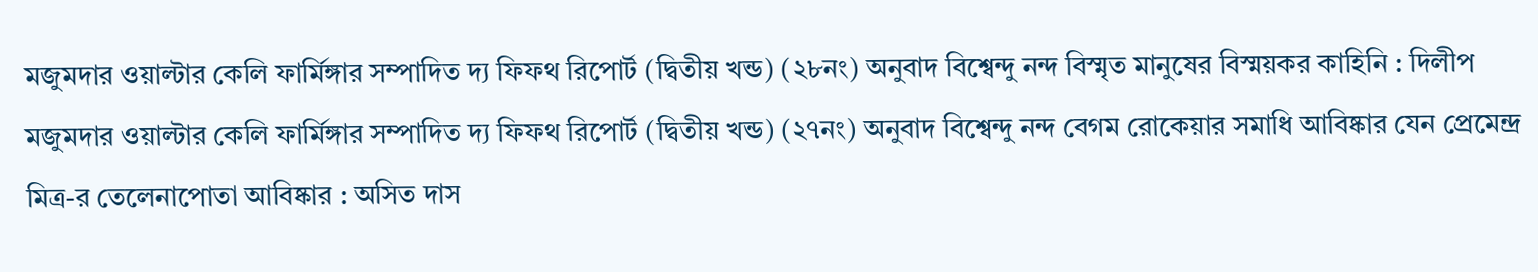মজুমদার ওয়াল্টার কেলি ফার্মিঙ্গার সম্পাদিত দ্য ফিফথ রিপোর্ট (দ্বিতীয় খন্ড) (২৮নং) অনুবাদ বিশ্বেন্দু নন্দ বিস্মৃত মানুষের বিস্ময়কর কাহিনি : দিলীপ মজুমদার ওয়াল্টার কেলি ফার্মিঙ্গার সম্পাদিত দ্য ফিফথ রিপোর্ট (দ্বিতীয় খন্ড) (২৭নং) অনুবাদ বিশ্বেন্দু নন্দ বেগম রোকেয়ার সমাধি আবিষ্কার যেন প্রেমেন্দ্র মিত্র-র তেলেনাপোতা আবিষ্কার : অসিত দাস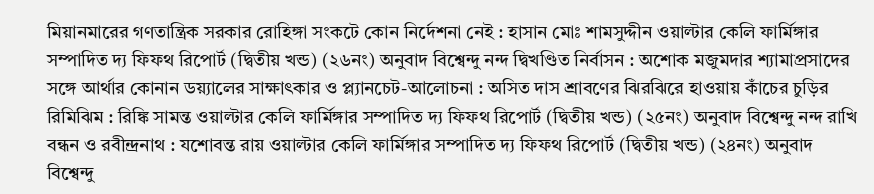মিয়ানমারের গণতান্ত্রিক সরকার রোহিঙ্গা সংকটে কোন নির্দেশনা নেই : হাসান মোঃ শামসুদ্দীন ওয়াল্টার কেলি ফার্মিঙ্গার সম্পাদিত দ্য ফিফথ রিপোর্ট (দ্বিতীয় খন্ড) (২৬নং) অনুবাদ বিশ্বেন্দু নন্দ দ্বিখণ্ডিত নির্বাসন : অশোক মজুমদার শ্যামাপ্রসাদের সঙ্গে আর্থার কোনান ডয়্যালের সাক্ষাৎকার ও প্ল্যানচেট-আলোচনা : অসিত দাস শ্রাবণের ঝিরঝিরে হাওয়ায় কাঁচের চুড়ির রিমিঝিম : রিঙ্কি সামন্ত ওয়াল্টার কেলি ফার্মিঙ্গার সম্পাদিত দ্য ফিফথ রিপোর্ট (দ্বিতীয় খন্ড) (২৫নং) অনুবাদ বিশ্বেন্দু নন্দ রাখি বন্ধন ও রবীন্দ্রনাথ : যশোবন্ত রায় ওয়াল্টার কেলি ফার্মিঙ্গার সম্পাদিত দ্য ফিফথ রিপোর্ট (দ্বিতীয় খন্ড) (২৪নং) অনুবাদ বিশ্বেন্দু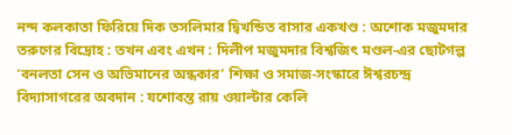নন্দ কলকাতা ফিরিয়ে দিক তসলিমার দ্বিখন্ডিত বাসার একখণ্ড : অশোক মজুমদার তরুণের বিদ্রোহ : তখন এবং এখন : দিলীপ মজুমদার বিশ্বজিৎ মণ্ডল-এর ছোটগল্প ‘বনলতা সেন ও অভিমানের অন্ধকার’ শিক্ষা ও সমাজ-সংস্কারে ঈশ্বরচন্দ্র বিদ্যাসাগরের অবদান : যশোবন্ত রায় ওয়াল্টার কেলি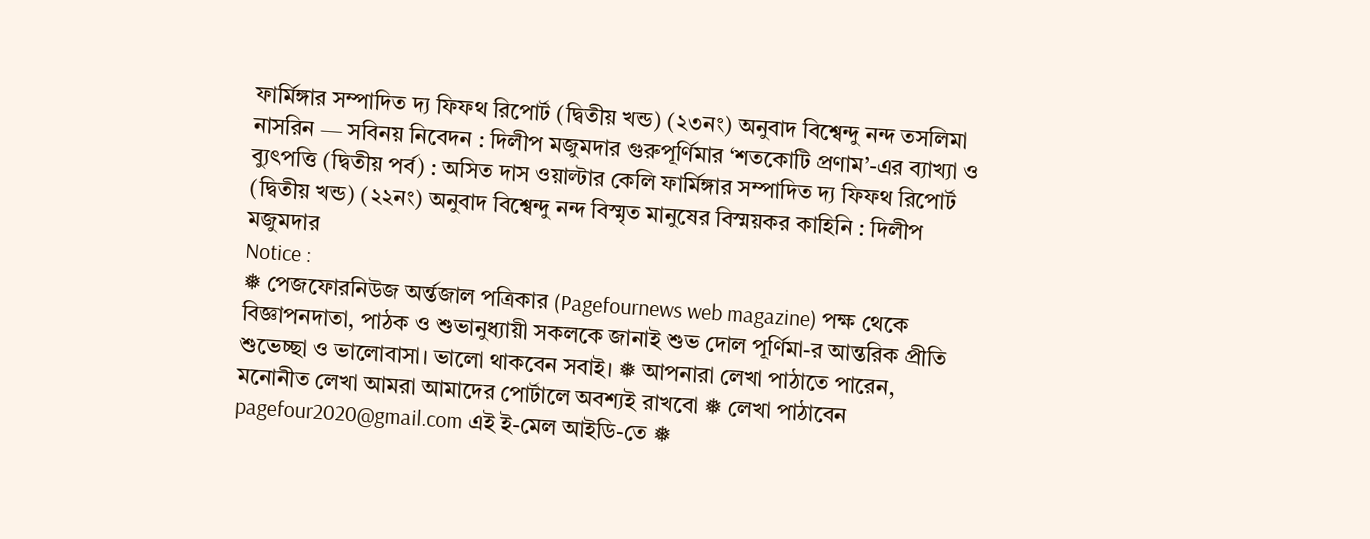ফার্মিঙ্গার সম্পাদিত দ্য ফিফথ রিপোর্ট (দ্বিতীয় খন্ড) (২৩নং) অনুবাদ বিশ্বেন্দু নন্দ তসলিমা নাসরিন — সবিনয় নিবেদন : দিলীপ মজুমদার গুরুপূর্ণিমার ‘শতকোটি প্রণাম’-এর ব্যাখ্যা ও ব্যুৎপত্তি (দ্বিতীয় পর্ব) : অসিত দাস ওয়াল্টার কেলি ফার্মিঙ্গার সম্পাদিত দ্য ফিফথ রিপোর্ট (দ্বিতীয় খন্ড) (২২নং) অনুবাদ বিশ্বেন্দু নন্দ বিস্মৃত মানুষের বিস্ময়কর কাহিনি : দিলীপ মজুমদার
Notice :
❅ পেজফোরনিউজ অর্ন্তজাল পত্রিকার (Pagefournews web magazine) পক্ষ থেকে বিজ্ঞাপনদাতা, পাঠক ও শুভানুধ্যায়ী সকলকে জানাই শুভ দোল পূর্ণিমা-র আন্তরিক প্রীতি শুভেচ্ছা ও ভালোবাসা। ভালো থাকবেন সবাই। ❅ আপনারা লেখা পাঠাতে পারেন, মনোনীত লেখা আমরা আমাদের পোর্টালে অবশ্যই রাখবো ❅ লেখা পাঠাবেন pagefour2020@gmail.com এই ই-মেল আইডি-তে ❅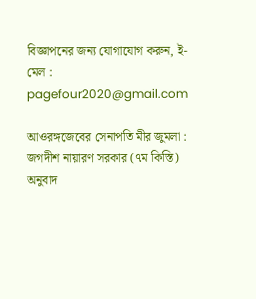বিজ্ঞাপনের জন্য যোগাযোগ করুন, ই-মেল : pagefour2020@gmail.com

আওরঙ্গজেবের সেনাপতি মীর জুমলা : জগদীশ নায়ারণ সরকার (৭ম কিস্তি) অনুবাদ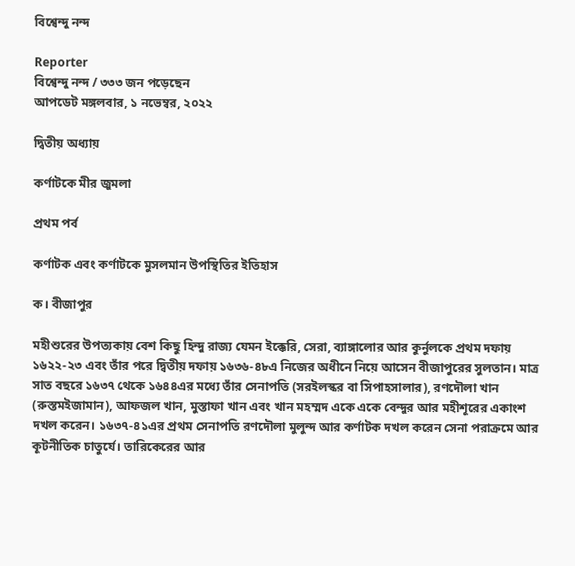বিশ্বেন্দু নন্দ

Reporter
বিশ্বেন্দু নন্দ / ৩৩৩ জন পড়েছেন
আপডেট মঙ্গলবার, ১ নভেম্বর, ২০২২

দ্বিতীয় অধ্যায়

কর্ণাটকে মীর জুমলা

প্রথম পর্ব

কর্ণাটক এবং কর্ণাটকে মুসলমান উপস্থিতির ইতিহাস

ক। বীজাপুর

মহীশুরের উপত্যকায় বেশ কিছু হিন্দু রাজ্য যেমন ইক্কেরি, সেরা, ব্যাঙ্গালোর আর কুর্নুলকে প্রথম দফায় ১৬২২-২৩ এবং তাঁর পরে দ্বিতীয় দফায় ১৬৩৬-৪৮এ নিজের অধীনে নিয়ে আসেন বীজাপুরের সুলতান। মাত্র সাত বছরে ১৬৩৭ থেকে ১৬৪৪এর মধ্যে তাঁর সেনাপতি (সরইলস্কর বা সিপাহসালার), রণদৌলা খান (রুস্তমইজামান), আফজল খান, মুস্তাফা খান এবং খান মহম্মদ একে একে বেন্দুর আর মহীশূরের একাংশ দখল করেন। ১৬৩৭-৪১এর প্রথম সেনাপতি রণদৌলা মুলুন্দ আর কর্ণাটক দখল করেন সেনা পরাক্রমে আর কূটনীতিক চাতুর্যে। তারিকেরের আর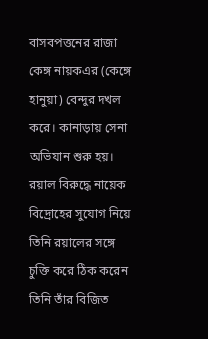বাসবপত্তনের রাজা কেঙ্গ নায়কএর (কেঙ্গে হানুয়া) বেন্দুর দখল করে। কানাড়ায় সেনা অভিযান শুরু হয়। রয়াল বিরুদ্ধে নায়েক বিদ্রোহের সুযোগ নিয়ে তিনি রয়ালের সঙ্গে চুক্তি করে ঠিক করেন তিনি তাঁর বিজিত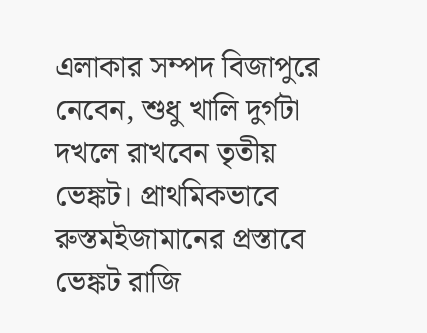এলাকার সম্পদ বিজাপুরে নেবেন, শুধু খালি দুর্গটা দখলে রাখবেন তৃতীয় ভেঙ্কট। প্রাথমিকভাবে রুস্তমইজামানের প্রস্তাবে ভেঙ্কট রাজি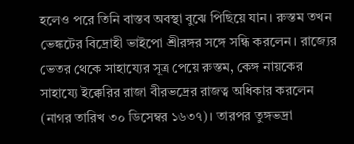হলেও পরে তিনি বাস্তব অবস্থা বুঝে পিছিয়ে যান। রুস্তম তখন ভেঙ্কটের বিদ্রোহী ভাইপো শ্রীরঙ্গর সঙ্গে সন্ধি করলেন। রাজ্যের ভেতর থেকে সাহায্যের সূত্র পেয়ে রুস্তম, কেঙ্গ নায়কের সাহায্যে ইক্কেরির রাজা বীরভদ্রের রাজত্ব অধিকার করলেন (নাগর তারিখ ৩০ ডিসেম্বর ১৬৩৭)। তারপর তুঙ্গভদ্রা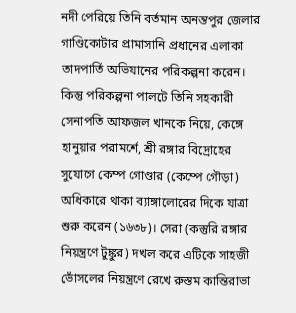নদী পেরিয়ে তিনি বর্তমান অনন্তপুর জেলার গাণ্ডিকোটার প্রামাসানি প্রধানের এলাকা তাদপার্তি অভিযানের পরিকল্পনা করেন। কিন্তু পরিকল্পনা পালটে তিনি সহকারী সেনাপতি আফজল খানকে নিয়ে, কেঙ্গে হানুয়ার পরামর্শে, শ্রী রঙ্গার বিদ্রোহের সুযোগে কেম্প গোণ্ডার (কেম্পে গৌড়া) অধিকারে থাকা ব্যাঙ্গালোরের দিকে যাত্রা শুরু করেন (১৬৩৮)। সেরা (কস্তুরি রঙ্গার নিয়ন্ত্রণে টুঙ্কুর) দখল করে এটিকে সাহজী ভোঁসলের নিয়ন্ত্রণে রেখে রুস্তম কান্তিরাভা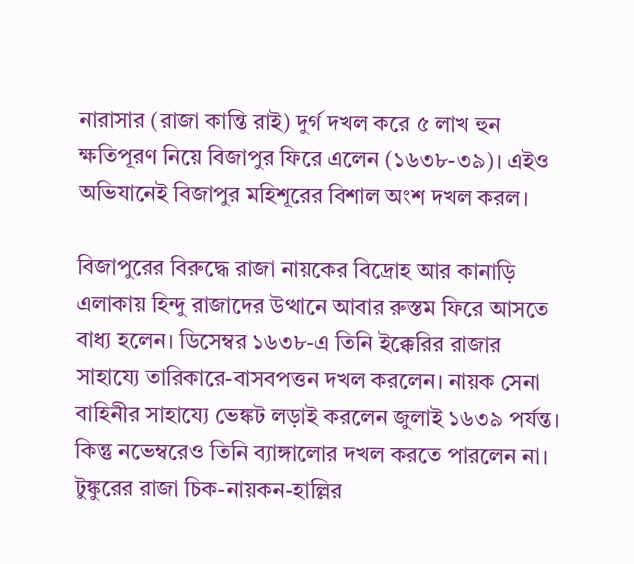নারাসার (রাজা কান্তি রাই) দুর্গ দখল করে ৫ লাখ হুন ক্ষতিপূরণ নিয়ে বিজাপুর ফিরে এলেন (১৬৩৮-৩৯)। এইও অভিযানেই বিজাপুর মহিশূরের বিশাল অংশ দখল করল।

বিজাপুরের বিরুদ্ধে রাজা নায়কের বিদ্রোহ আর কানাড়ি এলাকায় হিন্দু রাজাদের উত্থানে আবার রুস্তম ফিরে আসতে বাধ্য হলেন। ডিসেম্বর ১৬৩৮-এ তিনি ইক্কেরির রাজার সাহায্যে তারিকারে-বাসবপত্তন দখল করলেন। নায়ক সেনা বাহিনীর সাহায্যে ভেঙ্কট লড়াই করলেন জুলাই ১৬৩৯ পর্যন্ত। কিন্তু নভেম্বরেও তিনি ব্যাঙ্গালোর দখল করতে পারলেন না। টুঙ্কুরের রাজা চিক-নায়কন-হাল্লির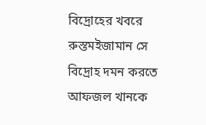বিদ্রোহের খবরে রুস্তমইজামান সে বিদ্রোহ দমন করতে আফজল খানকে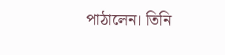পাঠালেন। তিনি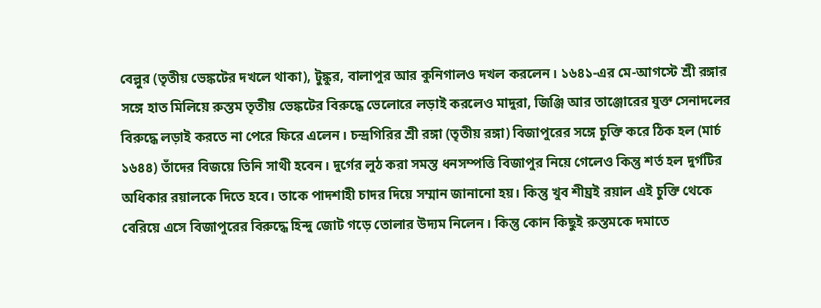বেল্লুর (তৃতীয় ভেঙ্কটের দখলে থাকা), টুঙ্কুর, বালাপুর আর কুনিগালও দখল করলেন। ১৬৪১-এর মে-আগস্টে শ্রী রঙ্গার সঙ্গে হাত মিলিয়ে রুস্তম তৃতীয় ভেঙ্কটের বিরুদ্ধে ভেলোরে লড়াই করলেও মাদুরা, জিঞ্জি আর তাঞ্জোরের যুক্ত সেনাদলের বিরুদ্ধে লড়াই করতে না পেরে ফিরে এলেন। চন্দ্রগিরির শ্রী রঙ্গা (তৃতীয় রঙ্গা) বিজাপুরের সঙ্গে চুক্তি করে ঠিক হল (মার্চ ১৬৪৪) তাঁদের বিজয়ে তিনি সাথী হবেন। দুর্গের লুঠ করা সমস্ত ধনসম্পত্তি বিজাপুর নিয়ে গেলেও কিন্তু শর্ত হল দুর্গটির অধিকার রয়ালকে দিতে হবে। তাকে পাদশাহী চাদর দিয়ে সম্মান জানানো হয়। কিন্তু খুব শীঘ্রই রয়াল এই চুক্তি থেকে বেরিয়ে এসে বিজাপুরের বিরুদ্ধে হিন্দু জোট গড়ে তোলার উদ্যম নিলেন। কিন্তু কোন কিছুই রুস্তমকে দমাতে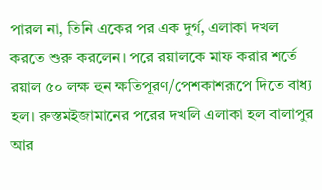পারল না, তিনি একের পর এক দুর্গ, এলাকা দখল করতে শুরু করলেন। পরে রয়ালকে মাফ করার শর্তে রয়াল ৫০ লক্ষ হুন ক্ষতিপূরণ/পেশকাশরূপে দিতে বাধ্য হল। রুস্তমইজামানের পরের দখলি এলাকা হল বালাপুর আর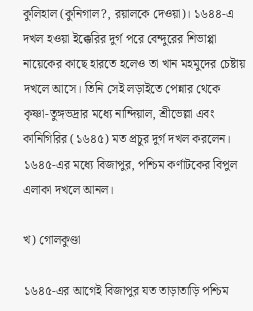কুলিহাল (কুনিগাল?, রয়ালকে দেওয়া)। ১৬৪৪-এ দখল হওয়া ইক্কেরির দুর্গ পরে বেন্দুরের শিভাপ্পা নায়েকের কাছে হারতে হলেও তা খান মহমুদের চেষ্টায় দখলে আসে। তিনি সেই লড়াইতে পেন্নার থেকে কৃষ্ণা-তুঙ্গভদ্রার মধ্যে নান্দিয়াল, শ্রীভেল্লা এবং কানিগিরির (১৬৪৫) মত প্রচুর দুর্গ দখল করলেন। ১৬৪৫-এর মধ্যে বিজাপুর, পশ্চিম কর্ণাটকের বিপুল এলাকা দখলে আনল।

খ) গোলকুণ্ডা

১৬৪৫-এর আগেই বিজাপুর যত তাড়াতাড়ি পশ্চিম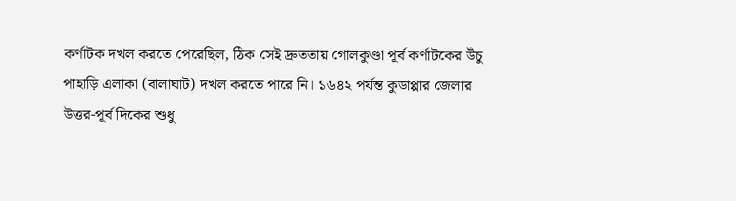কর্ণাটক দখল করতে পেরেছিল, ঠিক সেই দ্রুততায় গোলকুণ্ডা পূর্ব কর্ণাটকের উঁচু পাহাড়ি এলাকা (বালাঘাট) দখল করতে পারে নি। ১৬৪২ পর্যন্ত কুডাপ্পার জেলার উত্তর-পূর্ব দিকের শুধু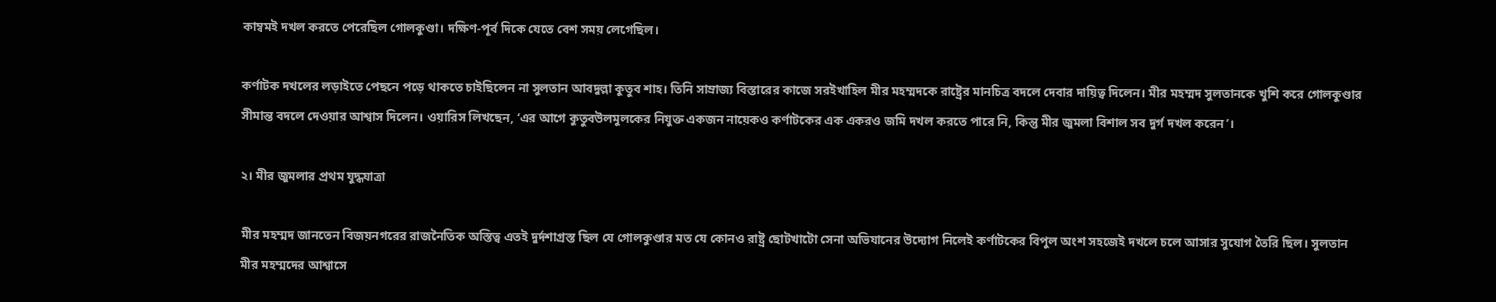কাম্বমই দখল করতে পেরেছিল গোলকুণ্ডা। দক্ষিণ-পূর্ব দিকে যেতে বেশ সময় লেগেছিল।

কর্ণাটক দখলের লড়াইতে পেছনে পড়ে থাকতে চাইছিলেন না সুলতান আবদুল্লা কুতুব শাহ। তিনি সাম্রাজ্য বিস্তারের কাজে সরইখাহিল মীর মহম্মদকে রাষ্ট্রের মানচিত্র বদলে দেবার দায়িত্ব দিলেন। মীর মহম্মদ সুলতানকে খুশি করে গোলকুণ্ডার সীমান্ত বদলে দেওয়ার আশ্বাস দিলেন। ওয়ারিস লিখছেন, ‘এর আগে কুতুবউলমুলকের নিযুক্ত একজন নায়েকও কর্ণাটকের এক একরও জমি দখল করতে পারে নি, কিন্তু মীর জুমলা বিশাল সব দুর্গ দখল করেন’।

২। মীর জুমলার প্রথম যুদ্ধযাত্রা

মীর মহম্মদ জানতেন বিজয়নগরের রাজনৈতিক অস্তিত্ব এতই দুর্দশাগ্রস্ত ছিল যে গোলকুণ্ডার মত যে কোনও রাষ্ট্র ছোটখাটো সেনা অভিযানের উদ্যোগ নিলেই কর্ণাটকের বিপুল অংশ সহজেই দখলে চলে আসার সুযোগ তৈরি ছিল। সুলতান মীর মহম্মদের আশ্বাসে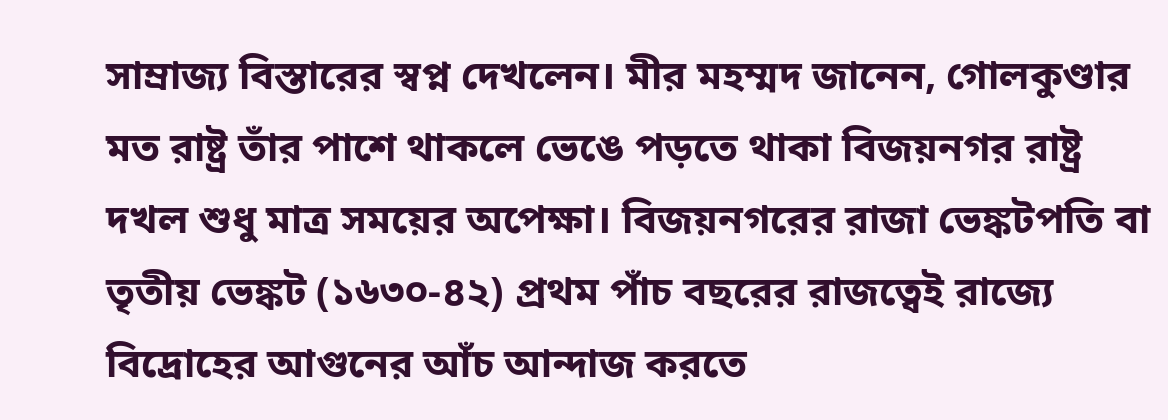সাম্রাজ্য বিস্তারের স্বপ্ন দেখলেন। মীর মহম্মদ জানেন, গোলকুণ্ডার মত রাষ্ট্র তাঁর পাশে থাকলে ভেঙে পড়তে থাকা বিজয়নগর রাষ্ট্র দখল শুধু মাত্র সময়ের অপেক্ষা। বিজয়নগরের রাজা ভেঙ্কটপতি বা তৃতীয় ভেঙ্কট (১৬৩০-৪২) প্রথম পাঁচ বছরের রাজত্বেই রাজ্যে বিদ্রোহের আগুনের আঁচ আন্দাজ করতে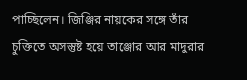পাচ্ছিলেন। জিঞ্জির নায়কের সঙ্গে তাঁর চুক্তিতে অসস্তুষ্ট হয়ে তাঞ্জোর আর মাদুরার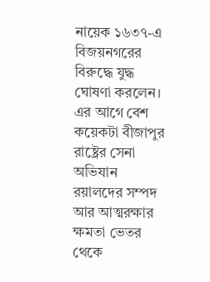নায়েক ১৬৩৭-এ বিজয়নগরের বিরুদ্ধে যুদ্ধ ঘোষণা করলেন। এর আগে বেশ কয়েকটা বীজাপুর রাষ্ট্রের সেনা অভিযান রয়ালদের সম্পদ আর আত্মরক্ষার ক্ষমতা ভেতর থেকে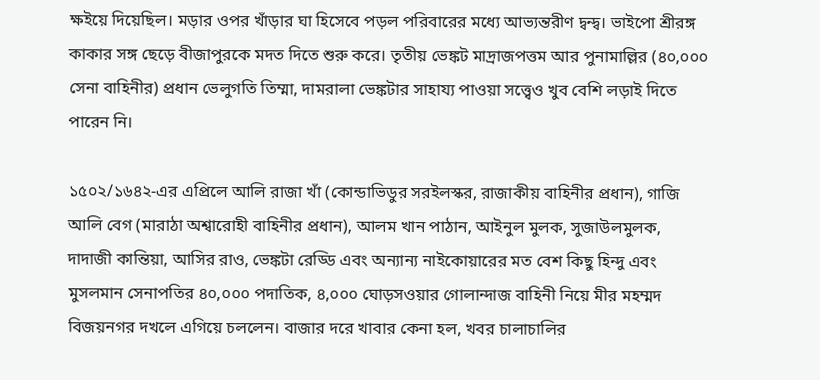ক্ষইয়ে দিয়েছিল। মড়ার ওপর খাঁড়ার ঘা হিসেবে পড়ল পরিবারের মধ্যে আভ্যন্তরীণ দ্বন্দ্ব। ভাইপো শ্রীরঙ্গ কাকার সঙ্গ ছেড়ে বীজাপুরকে মদত দিতে শুরু করে। তৃতীয় ভেঙ্কট মাদ্রাজপত্তম আর পুনামাল্লির (৪০,০০০ সেনা বাহিনীর) প্রধান ভেলুগতি তিম্মা, দামরালা ভেঙ্কটার সাহায্য পাওয়া সত্ত্বেও খুব বেশি লড়াই দিতে পারেন নি।

১৫০২/১৬৪২-এর এপ্রিলে আলি রাজা খাঁ (কোন্ডাভিডুর সরইলস্কর, রাজাকীয় বাহিনীর প্রধান), গাজি আলি বেগ (মারাঠা অশ্বারোহী বাহিনীর প্রধান), আলম খান পাঠান, আইনুল মুলক, সুজাউলমুলক, দাদাজী কান্তিয়া, আসির রাও, ভেঙ্কটা রেড্ডি এবং অন্যান্য নাইকোয়ারের মত বেশ কিছু হিন্দু এবং মুসলমান সেনাপতির ৪০,০০০ পদাতিক, ৪,০০০ ঘোড়সওয়ার গোলান্দাজ বাহিনী নিয়ে মীর মহম্মদ বিজয়নগর দখলে এগিয়ে চললেন। বাজার দরে খাবার কেনা হল, খবর চালাচালির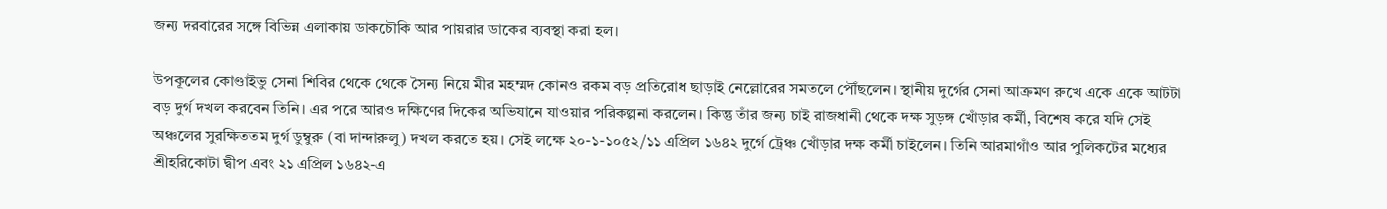জন্য দরবারের সঙ্গে বিভিন্ন এলাকায় ডাকচৌকি আর পায়রার ডাকের ব্যবস্থা করা হল।

উপকূলের কোণ্ডাইভু সেনা শিবির থেকে থেকে সৈন্য নিয়ে মীর মহম্মদ কোনও রকম বড় প্রতিরোধ ছাড়াই নেল্লোরের সমতলে পৌঁছলেন। স্থানীয় দুর্গের সেনা আক্রমণ রুখে একে একে আটটা বড় দুর্গ দখল করবেন তিনি। এর পরে আরও দক্ষিণের দিকের অভিযানে যাওয়ার পরিকল্পনা করলেন। কিন্তু তাঁর জন্য চাই রাজধানী থেকে দক্ষ সুড়ঙ্গ খোঁড়ার কর্মী, বিশেষ করে যদি সেই অঞ্চলের সুরক্ষিততম দুর্গ ডুম্বুরু (বা দান্দারুলু) দখল করতে হয়। সেই লক্ষে ২০-১-১০৫২/১১ এপ্রিল ১৬৪২ দুর্গে ট্রেঞ্চ খোঁড়ার দক্ষ কর্মী চাইলেন। তিনি আরমাগাঁও আর পুলিকটের মধ্যের শ্রীহরিকোটা দ্বীপ এবং ২১ এপ্রিল ১৬৪২-এ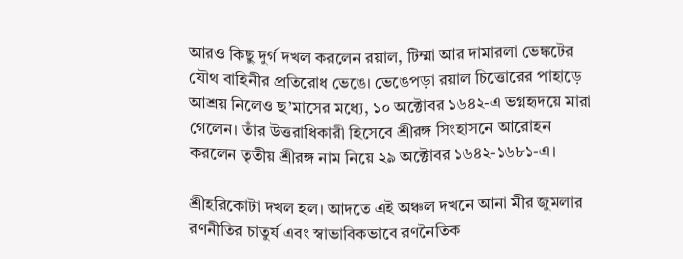আরও কিছু দুর্গ দখল করলেন রয়াল, টিম্মা আর দামারলা ভেঙ্কটের যৌথ বাহিনীর প্রতিরোধ ভেঙে। ভেঙেপড়া রয়াল চিত্তোরের পাহাড়ে আশ্রয় নিলেও ছ’মাসের মধ্যে, ১০ অক্টোবর ১৬৪২-এ ভগ্নহৃদয়ে মারা গেলেন। তাঁর উত্তরাধিকারী হিসেবে শ্রীরঙ্গ সিংহাসনে আরোহন করলেন তৃতীয় শ্রীরঙ্গ নাম নিয়ে ২৯ অক্টোবর ১৬৪২-১৬৮১-এ।

শ্রীহরিকোটা দখল হল। আদতে এই অঞ্চল দখনে আনা মীর জুমলার রণনীতির চাতুর্য এবং স্বাভাবিকভাবে রণনৈতিক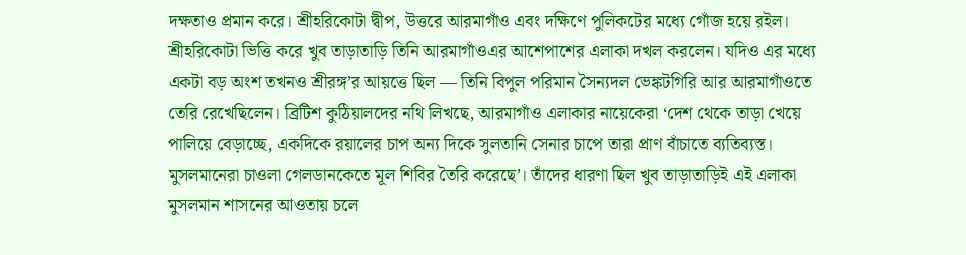দক্ষতাও প্রমান করে। শ্রীহরিকোটা দ্বীপ, উত্তরে আরমাগাঁও এবং দক্ষিণে পুলিকটের মধ্যে গোঁজ হয়ে রইল। শ্রীহরিকোটা ভিত্তি করে খুব তাড়াতাড়ি তিনি আরমাগাঁওএর আশেপাশের এলাকা দখল করলেন। যদিও এর মধ্যে একটা বড় অংশ তখনও শ্রীরঙ্গ’র আয়ত্তে ছিল — তিনি বিপুল পরিমান সৈন্যদল ভেঙ্কটগিরি আর আরমাগাঁওতে তেরি রেখেছিলেন। ব্রিটিশ কুঠিয়ালদের নথি লিখছে, আরমাগাঁও এলাকার নায়েকেরা ‘দেশ থেকে তাড়া খেয়ে পালিয়ে বেড়াচ্ছে, একদিকে রয়ালের চাপ অন্য দিকে সুলতানি সেনার চাপে তারা প্রাণ বাঁচাতে ব্যতিব্যস্ত। মুসলমানেরা চাওলা গেলডানকেতে মূল শিবির তৈরি করেছে’। তাঁদের ধারণা ছিল খুব তাড়াতাড়িই এই এলাকা মুসলমান শাসনের আওতায় চলে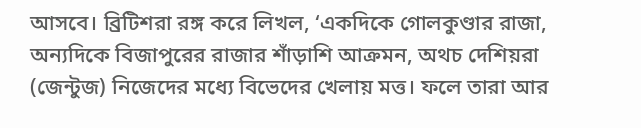আসবে। ব্রিটিশরা রঙ্গ করে লিখল, ‘একদিকে গোলকুণ্ডার রাজা, অন্যদিকে বিজাপুরের রাজার শাঁড়াশি আক্রমন, অথচ দেশিয়রা (জেন্টুজ) নিজেদের মধ্যে বিভেদের খেলায় মত্ত। ফলে তারা আর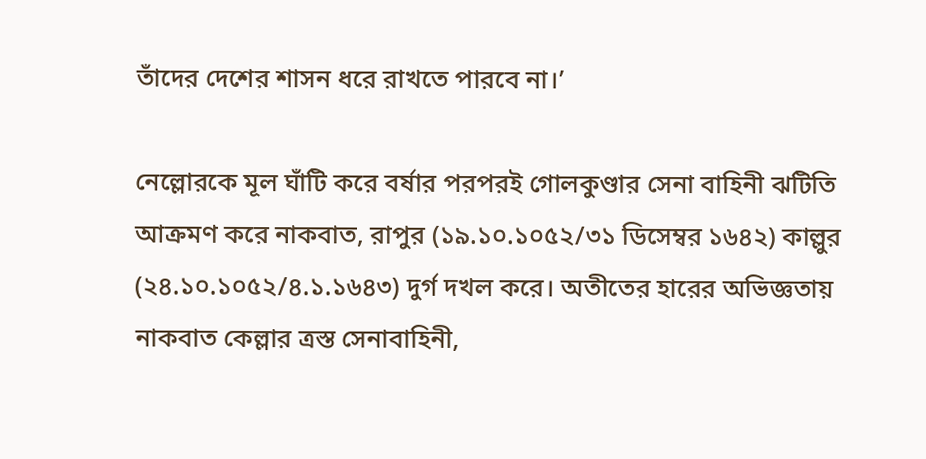তাঁদের দেশের শাসন ধরে রাখতে পারবে না।’

নেল্লোরকে মূল ঘাঁটি করে বর্ষার পরপরই গোলকুণ্ডার সেনা বাহিনী ঝটিতি আক্রমণ করে নাকবাত, রাপুর (১৯.১০.১০৫২/৩১ ডিসেম্বর ১৬৪২) কাল্লুর (২৪.১০.১০৫২/৪.১.১৬৪৩) দুর্গ দখল করে। অতীতের হারের অভিজ্ঞতায় নাকবাত কেল্লার ত্রস্ত সেনাবাহিনী,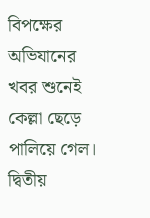বিপক্ষের অভিযানের খবর শুনেই কেল্লা ছেড়ে পালিয়ে গেল। দ্বিতীয়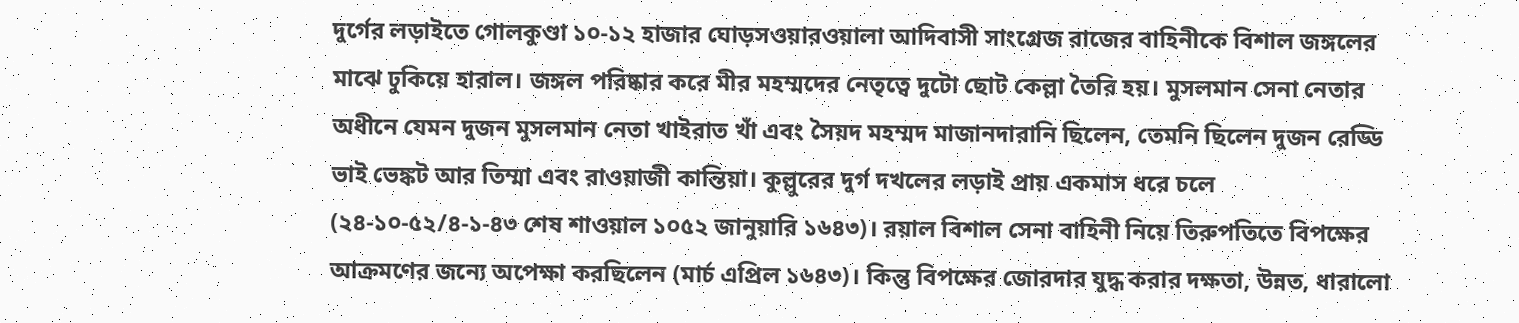দুর্গের লড়াইতে গোলকুণ্ডা ১০-১২ হাজার ঘোড়সওয়ারওয়ালা আদিবাসী সাংগ্রেজ রাজের বাহিনীকে বিশাল জঙ্গলের মাঝে ঢুকিয়ে হারাল। জঙ্গল পরিষ্কার করে মীর মহম্মদের নেতৃত্বে দুটো ছোট কেল্লা তৈরি হয়। মুসলমান সেনা নেতার অধীনে যেমন দুজন মুসলমান নেতা খাইরাত খাঁ এবং সৈয়দ মহম্মদ মাজানদারানি ছিলেন, তেমনি ছিলেন দুজন রেড্ডি ভাই ভেঙ্কট আর তিম্মা এবং রাওয়াজী কান্তিয়া। কুল্লুরের দুর্গ দখলের লড়াই প্রায় একমাস ধরে চলে (২৪-১০-৫২/৪-১-৪৩ শেষ শাওয়াল ১০৫২ জানুয়ারি ১৬৪৩)। রয়াল বিশাল সেনা বাহিনী নিয়ে তিরুপতিতে বিপক্ষের আক্রমণের জন্যে অপেক্ষা করছিলেন (মার্চ এপ্রিল ১৬৪৩)। কিন্তু বিপক্ষের জোরদার যুদ্ধ করার দক্ষতা, উন্নত, ধারালো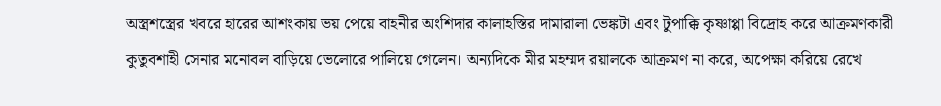অস্ত্রশস্ত্রের খবরে হারের আশংকায় ভয় পেয়ে বাহনীর অংশিদার কালাহস্তির দামারালা ভেঙ্কটা এবং টুপাক্কি কৃষ্ণাপ্পা বিদ্রোহ করে আক্রমণকারী কুতুবশাহী সেনার মনোবল বাড়িয়ে ভেলোরে পালিয়ে গেলেন। অন্যদিকে মীর মহম্মদ রয়ালকে আক্রমণ না করে, অপেক্ষা করিয়ে রেখে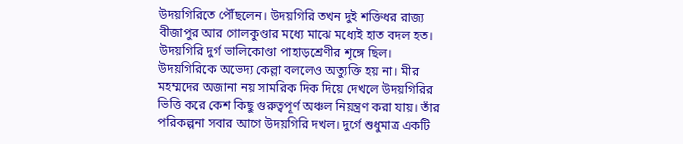উদয়গিরিতে পৌঁছলেন। উদয়গিরি তখন দুই শক্তিধর রাজ্য বীজাপুর আর গোলকুণ্ডার মধ্যে মাঝে মধ্যেই হাত বদল হত। উদয়গিরি দুর্গ ভালিকোণ্ডা পাহাড়শ্রেণীর শৃঙ্গে ছিল। উদয়গিরিকে অভেদ্য কেল্লা বললেও অত্যুক্তি হয় না। মীর মহম্মদের অজানা নয় সামরিক দিক দিয়ে দেখলে উদয়গিরির ভিত্তি করে কেশ কিছু গুরুত্বপূর্ণ অঞ্চল নিয়ন্ত্রণ করা যায়। তাঁর পরিকল্পনা সবার আগে উদয়গিরি দখল। দুর্গে শুধুমাত্র একটি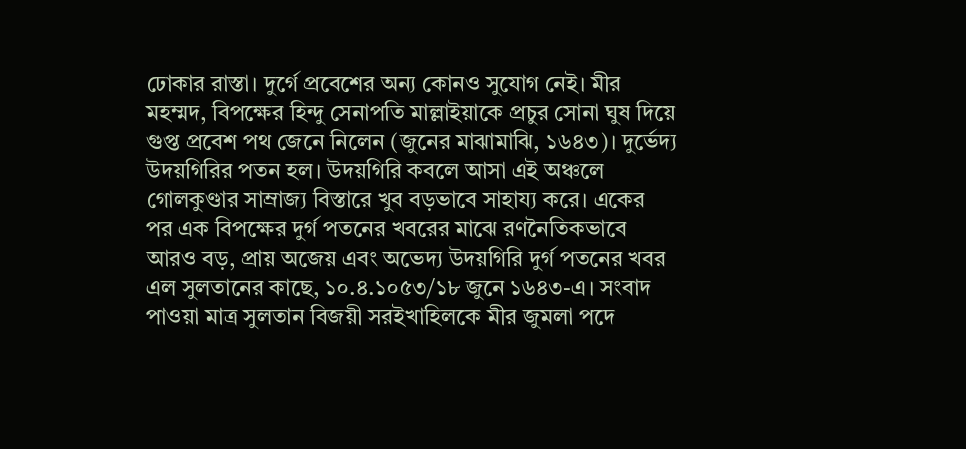ঢোকার রাস্তা। দুর্গে প্রবেশের অন্য কোনও সুযোগ নেই। মীর মহম্মদ, বিপক্ষের হিন্দু সেনাপতি মাল্লাইয়াকে প্রচুর সোনা ঘুষ দিয়ে গুপ্ত প্রবেশ পথ জেনে নিলেন (জুনের মাঝামাঝি, ১৬৪৩)। দুর্ভেদ্য উদয়গিরির পতন হল। উদয়গিরি কবলে আসা এই অঞ্চলে গোলকুণ্ডার সাম্রাজ্য বিস্তারে খুব বড়ভাবে সাহায্য করে। একের পর এক বিপক্ষের দুর্গ পতনের খবরের মাঝে রণনৈতিকভাবে আরও বড়, প্রায় অজেয় এবং অভেদ্য উদয়গিরি দুর্গ পতনের খবর এল সুলতানের কাছে, ১০.৪.১০৫৩/১৮ জুনে ১৬৪৩-এ। সংবাদ পাওয়া মাত্র সুলতান বিজয়ী সরইখাহিলকে মীর জুমলা পদে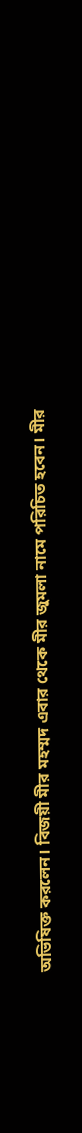অভিষিক্ত করলেন। বিজয়ী মীর মহম্মদ এবার থেকে মীর জুমলা নামে পরিচিত হবেন। মীর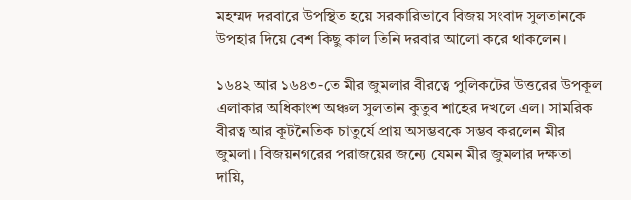মহম্মদ দরবারে উপস্থিত হয়ে সরকারিভাবে বিজয় সংবাদ সুলতানকে উপহার দিয়ে বেশ কিছু কাল তিনি দরবার আলো করে থাকলেন।

১৬৪২ আর ১৬৪৩-তে মীর জুমলার বীরত্বে পুলিকটের উত্তরের উপকূল এলাকার অধিকাংশ অঞ্চল সুলতান কুতুব শাহের দখলে এল। সামরিক বীরত্ব আর কূটনৈতিক চাতুর্যে প্রায় অসম্ভবকে সম্ভব করলেন মীর জুমলা। বিজয়নগরের পরাজয়ের জন্যে যেমন মীর জুমলার দক্ষতা দায়ি,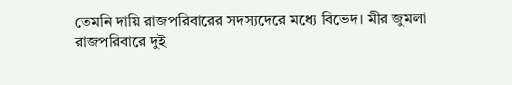তেমনি দায়ি রাজপরিবারের সদস্যদেরে মধ্যে বিভেদ। মীর জুমলা রাজপরিবারে দুই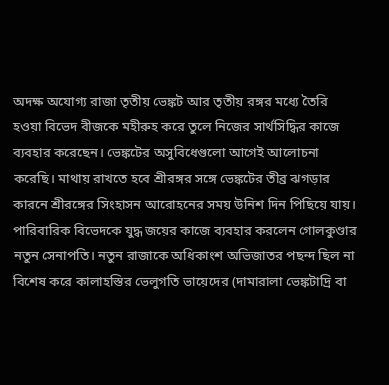অদক্ষ অযোগ্য রাজা তৃতীয় ভেঙ্কট আর তৃতীয় রঙ্গর মধ্যে তৈরি হওয়া বিভেদ বীজকে মহীরুহ করে তুলে নিজের সার্থসিদ্ধির কাজে ব্যবহার করেছেন। ভেঙ্কটের অসুবিধেগুলো আগেই আলোচনা করেছি। মাথায় রাখতে হবে শ্রীরঙ্গর সঙ্গে ভেঙ্কটের তীব্র ঝগড়ার কারনে শ্রীরঙ্গের সিংহাসন আরোহনের সময় উনিশ দিন পিছিয়ে যায়। পারিবারিক বিভেদকে যুদ্ধ জয়ের কাজে ব্যবহার করলেন গোলকুণ্ডার নতুন সেনাপতি। নতুন রাজাকে অধিকাংশ অভিজাতর পছন্দ ছিল না বিশেষ করে কালাহস্তির ভেলুগতি ভায়েদের (দামারালা ভেঙ্কটাদ্রি বা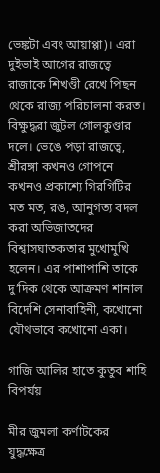ভেঙ্কটা এবং আয়াপ্পা)। এরা দুইভাই আগের রাজত্বে রাজাকে শিখণ্ডী রেখে পিছন থেকে রাজ্য পরিচালনা করত। বিক্ষুদ্ধরা জুটল গোলকুণ্ডার দলে। ভেঙে পড়া রাজত্বে, শ্রীরঙ্গা কখনও গোপনে কখনও প্রকাশ্যে গিরগিটির মত মত, রঙ, আনুগত্য বদল করা অভিজাতদের বিশ্বাসঘাতকতার মুখোমুখি হলেন। এর পাশাপাশি তাকে দু’দিক থেকে আক্রমণ শানাল বিদেশি সেনাবাহিনী, কখোনো যৌথভাবে কখোনো একা।

গাজি আলির হাতে কুতুব শাহি বিপর্যয়

মীর জুমলা কর্ণাটকের যুদ্ধক্ষেত্র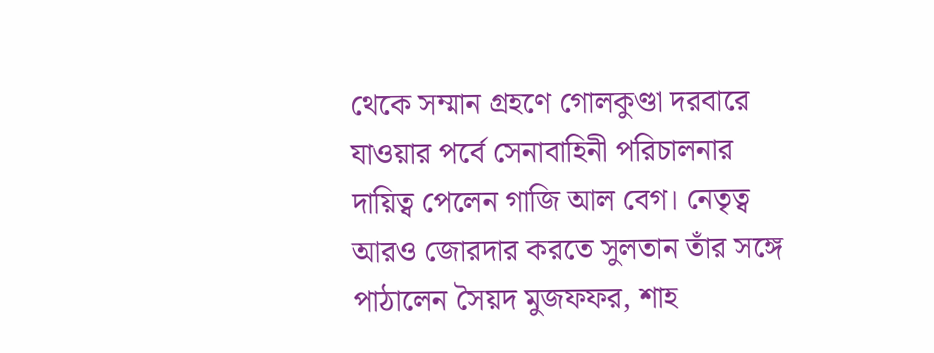থেকে সম্মান গ্রহণে গোলকুণ্ডা দরবারে যাওয়ার পর্বে সেনাবাহিনী পরিচালনার দায়িত্ব পেলেন গাজি আল বেগ। নেতৃত্ব আরও জোরদার করতে সুলতান তাঁর সঙ্গে পাঠালেন সৈয়দ মুজফফর, শাহ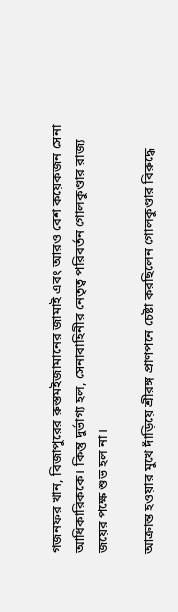গজনফর খান, বিজাপুরের রুস্তমইজামানের জামাই এবং আরও বেশ কয়েকজন সেনা আধিকারিককে। কিন্তু দুর্ভাগ্য হল, সেনাবাহিনীর নেতৃত্ব পরিবর্তন গোলকুণ্ডার রাজ্য জয়ের পক্ষে শুভ হল না।

আক্রান্ত হওয়ার মুখে দাঁড়িয়ে শ্রীরঙ্গ প্রাণপনে চেষ্টা করছিলেন গোলকুণ্ডার বিরুদ্ধে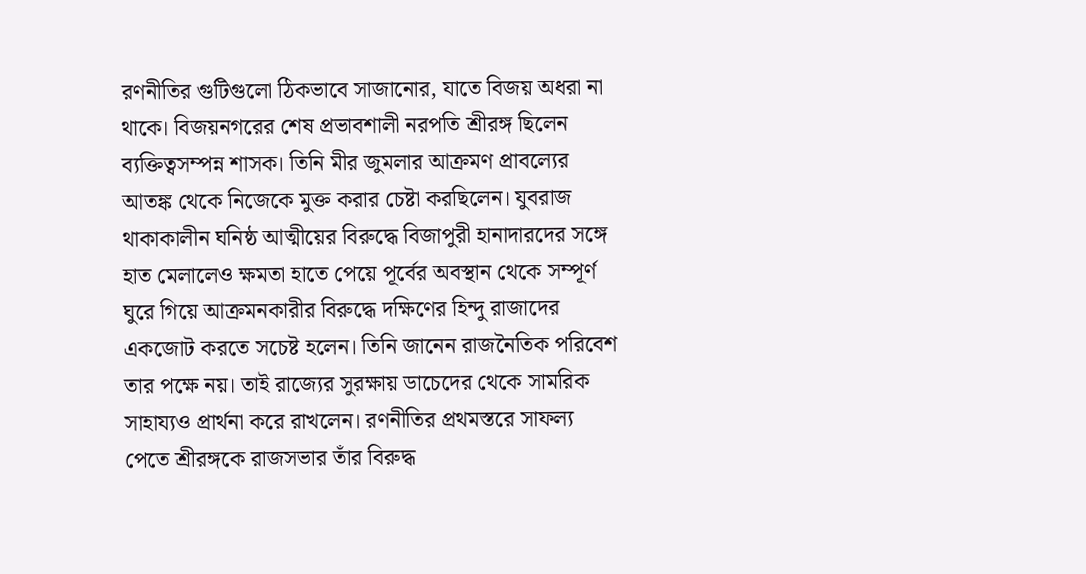রণনীতির গুটিগুলো ঠিকভাবে সাজানোর, যাতে বিজয় অধরা না থাকে। বিজয়নগরের শেষ প্রভাবশালী নরপতি শ্রীরঙ্গ ছিলেন ব্যক্তিত্বসম্পন্ন শাসক। তিনি মীর জুমলার আক্রমণ প্রাবল্যের আতঙ্ক থেকে নিজেকে মুক্ত করার চেষ্টা করছিলেন। যুবরাজ থাকাকালীন ঘনিষ্ঠ আত্মীয়ের বিরুদ্ধে বিজাপুরী হানাদারদের সঙ্গে হাত মেলালেও ক্ষমতা হাতে পেয়ে পূর্বের অবস্থান থেকে সম্পূর্ণ ঘুরে গিয়ে আক্রমনকারীর বিরুদ্ধে দক্ষিণের হিন্দু রাজাদের একজোট করতে সচেষ্ট হলেন। তিনি জানেন রাজনৈতিক পরিবেশ তার পক্ষে নয়। তাই রাজ্যের সুরক্ষায় ডাচেদের থেকে সামরিক সাহায্যও প্রার্থনা করে রাখলেন। রণনীতির প্রথমস্তরে সাফল্য পেতে শ্রীরঙ্গকে রাজসভার তাঁর বিরুদ্ধ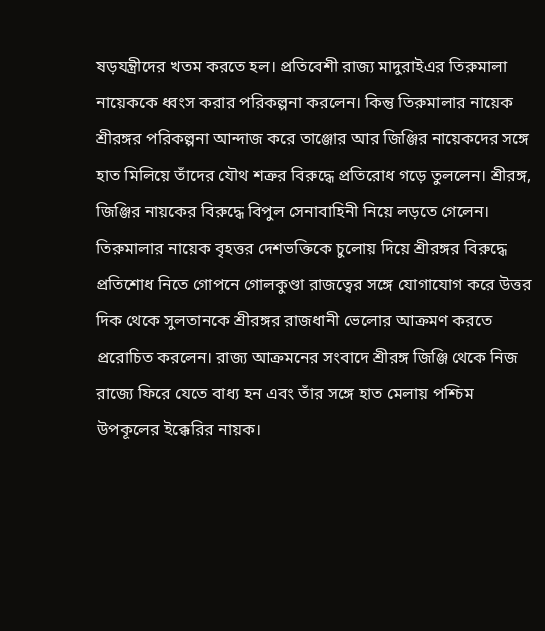ষড়যন্ত্রীদের খতম করতে হল। প্রতিবেশী রাজ্য মাদুরাইএর তিরুমালা নায়েককে ধ্বংস করার পরিকল্পনা করলেন। কিন্তু তিরুমালার নায়েক শ্রীরঙ্গর পরিকল্পনা আন্দাজ করে তাঞ্জোর আর জিঞ্জির নায়েকদের সঙ্গে হাত মিলিয়ে তাঁদের যৌথ শত্রুর বিরুদ্ধে প্রতিরোধ গড়ে তুললেন। শ্রীরঙ্গ, জিঞ্জির নায়কের বিরুদ্ধে বিপুল সেনাবাহিনী নিয়ে লড়তে গেলেন। তিরুমালার নায়েক বৃহত্তর দেশভক্তিকে চুলোয় দিয়ে শ্রীরঙ্গর বিরুদ্ধে প্রতিশোধ নিতে গোপনে গোলকুণ্ডা রাজত্বের সঙ্গে যোগাযোগ করে উত্তর দিক থেকে সুলতানকে শ্রীরঙ্গর রাজধানী ভেলোর আক্রমণ করতে প্ররোচিত করলেন। রাজ্য আক্রমনের সংবাদে শ্রীরঙ্গ জিঞ্জি থেকে নিজ রাজ্যে ফিরে যেতে বাধ্য হন এবং তাঁর সঙ্গে হাত মেলায় পশ্চিম উপকূলের ইক্কেরির নায়ক।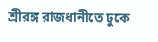শ্রীরঙ্গ রাজধানীতে ঢুকে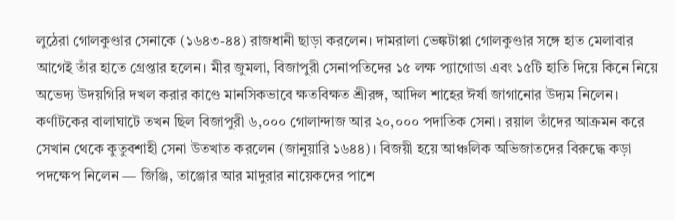লুঠেরা গোলকুণ্ডার সেনাকে (১৬৪৩-৪৪) রাজধানী ছাড়া করলেন। দামরালা ভেঙ্কটাপ্পা গোলকুণ্ডার সঙ্গে হাত মেলাবার আগেই তাঁর হাতে গ্রেপ্তার হলেন। মীর জুমলা, বিজাপুরী সেনাপতিদের ১৫ লক্ষ প্যাগোডা এবং ১৫টি হাতি দিয়ে কিনে নিয়ে অভেদ্য উদয়গিরি দখল করার কাণ্ডে মানসিকভাবে ক্ষতবিক্ষত শ্রীরঙ্গ, আদিল শাহের ঈর্ষা জাগানোর উদ্যম নিলেন। কর্ণাটকের বালাঘাটে তখন ছিল বিজাপুরী ৬,০০০ গোলান্দাজ আর ২০,০০০ পদাতিক সেনা। রয়াল তাঁদের আক্রমন করে সেখান থেকে কুতুবশাহী সেনা উতখাত করলেন (জানুয়ারি ১৬৪৪)। বিজয়ী হয়ে আঞ্চলিক অভিজাতদের বিরুদ্ধে কড়া পদক্ষেপ নিলেন — জিঞ্জি, তাঞ্জোর আর মাদুরার নায়েকদের পাশে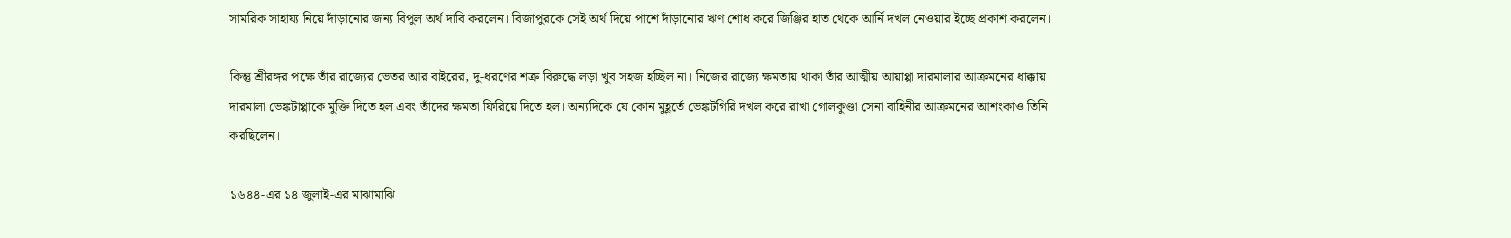সামরিক সাহায্য নিয়ে দাঁড়ানোর জন্য বিপুল অর্থ দাবি করলেন। বিজাপুরকে সেই অর্থ দিয়ে পাশে দাঁড়ানোর ঋণ শোধ করে জিঞ্জির হাত থেকে আর্নি দখল নেওয়ার ইচ্ছে প্রকাশ করলেন।

কিন্তু শ্রীরঙ্গর পক্ষে তাঁর রাজ্যের ভেতর আর বাইরের, দু-ধরণের শত্রু বিরুদ্ধে লড়া খুব সহজ হচ্ছিল না। নিজের রাজ্যে ক্ষমতায় থাকা তাঁর আত্মীয় আয়াপ্পা দারমালার আক্রমনের ধাক্কায় দারমালা ভেঙ্কটাপ্পাকে মুক্তি দিতে হল এবং তাঁদের ক্ষমতা ফিরিয়ে দিতে হল। অন্যদিকে যে কোন মুহূর্তে ভেঙ্কটগিরি দখল করে রাখা গোলকুণ্ডা সেনা বাহিনীর আক্রমনের আশংকাও তিনি করছিলেন।

১৬৪৪-এর ১৪ জুলাই-এর মাঝামাঝি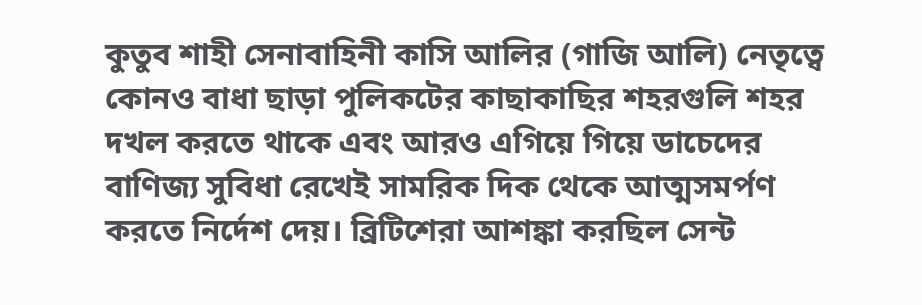কুতুব শাহী সেনাবাহিনী কাসি আলির (গাজি আলি) নেতৃত্বে কোনও বাধা ছাড়া পুলিকটের কাছাকাছির শহরগুলি শহর দখল করতে থাকে এবং আরও এগিয়ে গিয়ে ডাচেদের বাণিজ্য সুবিধা রেখেই সামরিক দিক থেকে আত্মসমর্পণ করতে নির্দেশ দেয়। ব্রিটিশেরা আশঙ্কা করছিল সেন্ট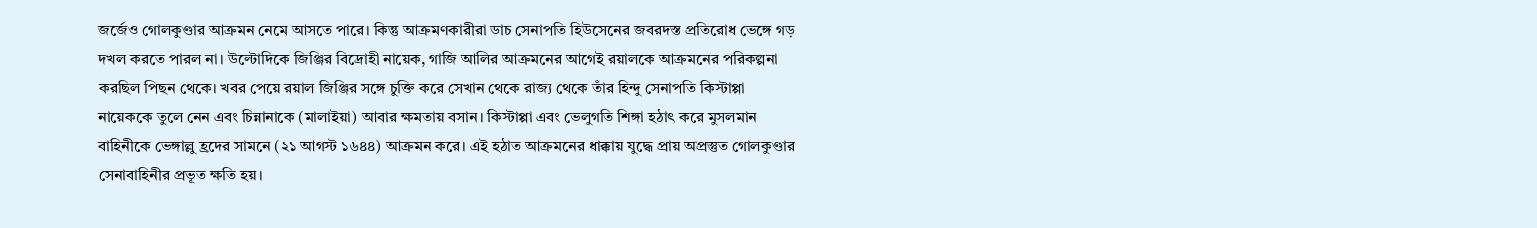জর্জেও গোলকুণ্ডার আক্রমন নেমে আসতে পারে। কিন্তু আক্রমণকারীরা ডাচ সেনাপতি হিউসেনের জবরদস্ত প্রতিরোধ ভেঙ্গে গড় দখল করতে পারল না। উল্টোদিকে জিঞ্জির বিদ্রোহী নায়েক, গাজি আলির আক্রমনের আগেই রয়ালকে আক্রমনের পরিকল্পনা করছিল পিছন থেকে। খবর পেয়ে রয়াল জিঞ্জির সঙ্গে চুক্তি করে সেখান থেকে রাজ্য থেকে তাঁর হিন্দু সেনাপতি কিস্টাপ্পা নায়েককে তুলে নেন এবং চিন্নানাকে (মালাইয়া) আবার ক্ষমতায় বসান। কিস্টাপ্পা এবং ভেলুগতি শিঙ্গা হঠাৎ করে মুসলমান বাহিনীকে ভেঙ্গাল্লু হ্রদের সামনে (২১ আগস্ট ১৬৪৪) আক্রমন করে। এই হঠাত আক্রমনের ধাক্কায় যুদ্ধে প্রায় অপ্রস্তুত গোলকুণ্ডার সেনাবাহিনীর প্রভূত ক্ষতি হয়।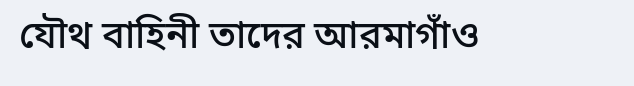যৌথ বাহিনী তাদের আরমাগাঁও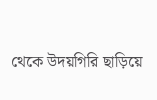থেকে উদয়গিরি ছাড়িয়ে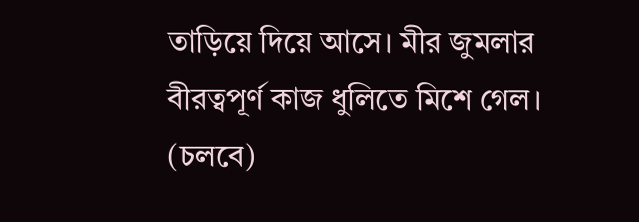তাড়িয়ে দিয়ে আসে। মীর জুমলার বীরত্বপূর্ণ কাজ ধুলিতে মিশে গেল। (চলবে)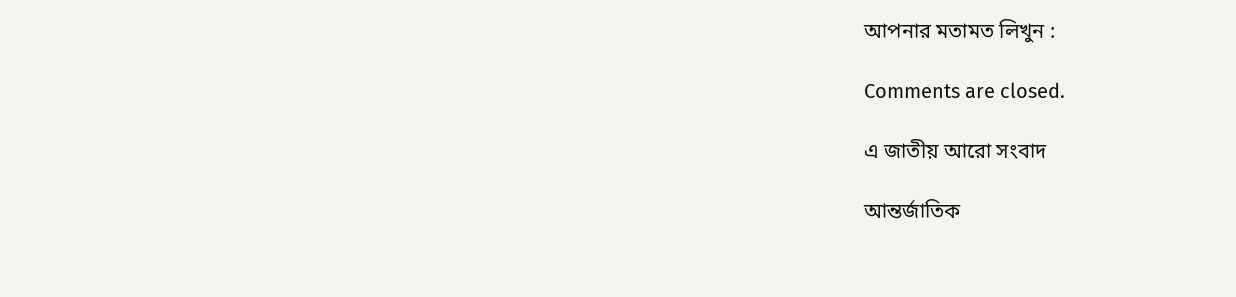আপনার মতামত লিখুন :

Comments are closed.

এ জাতীয় আরো সংবাদ

আন্তর্জাতিক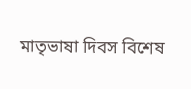মাতৃভাষা দিবস বিশেষ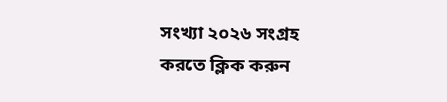সংখ্যা ২০২৬ সংগ্রহ করতে ক্লিক করুন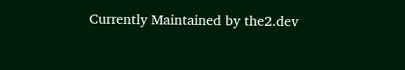Currently Maintained by the2.dev